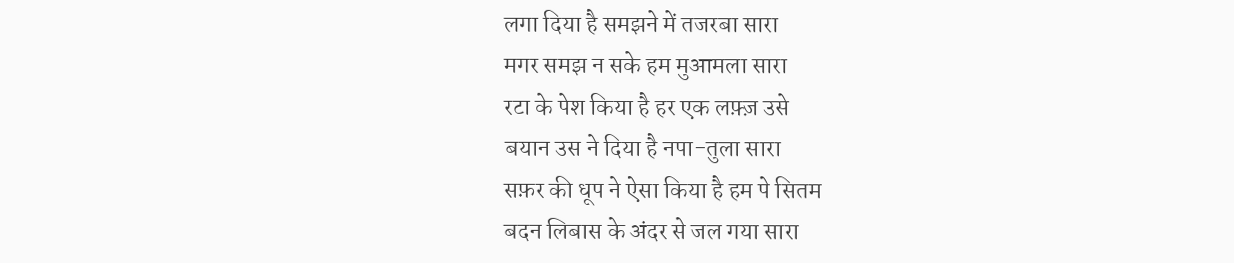लगा दिया है समझने में तजरबा सारा
मगर समझ न सके हम मुआमला सारा
रटा के पेश किया है हर एक लफ़्ज़ उसे
बयान उस ने दिया है नपा-तुला सारा
सफ़र की धूप ने ऐसा किया है हम पे सितम
बदन लिबास के अंदर से जल गया सारा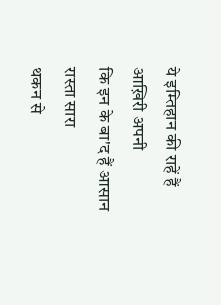ये इम्तिहान की राहें हैं आख़िरी अपनी
कि इन के बा'द हैं आसान रास्ता सारा
थकन से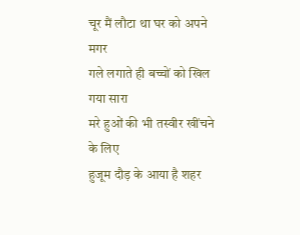चूर मैं लौटा था घर को अपने मगर
गले लगाते ही बच्चों को खिल गया सारा
मरे हुओं की भी तस्वीर खींचने के लिए
हुजूम दौड़ के आया है शहर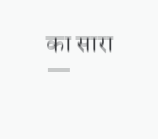का सारा
—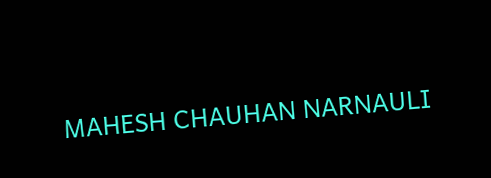MAHESH CHAUHAN NARNAULI